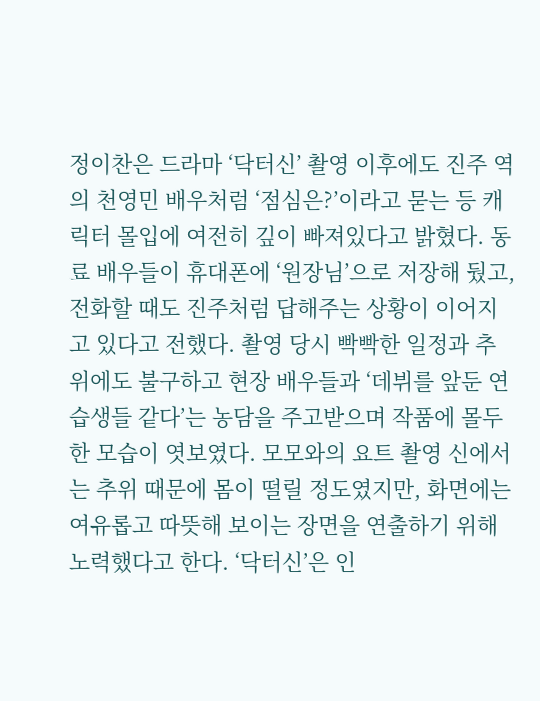정이찬은 드라마 ‘닥터신’ 촬영 이후에도 진주 역의 천영민 배우처럼 ‘점심은?’이라고 묻는 등 캐릭터 몰입에 여전히 깊이 빠져있다고 밝혔다. 동료 배우들이 휴대폰에 ‘원장님’으로 저장해 뒀고, 전화할 때도 진주처럼 답해주는 상황이 이어지고 있다고 전했다. 촬영 당시 빡빡한 일정과 추위에도 불구하고 현장 배우들과 ‘데뷔를 앞둔 연습생들 같다’는 농담을 주고받으며 작품에 몰두한 모습이 엿보였다. 모모와의 요트 촬영 신에서는 추위 때문에 몸이 떨릴 정도였지만, 화면에는 여유롭고 따뜻해 보이는 장면을 연출하기 위해 노력했다고 한다. ‘닥터신’은 인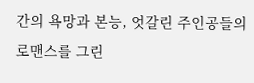간의 욕망과 본능, 엇갈린 주인공들의 로맨스를 그린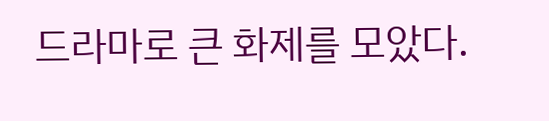드라마로 큰 화제를 모았다.